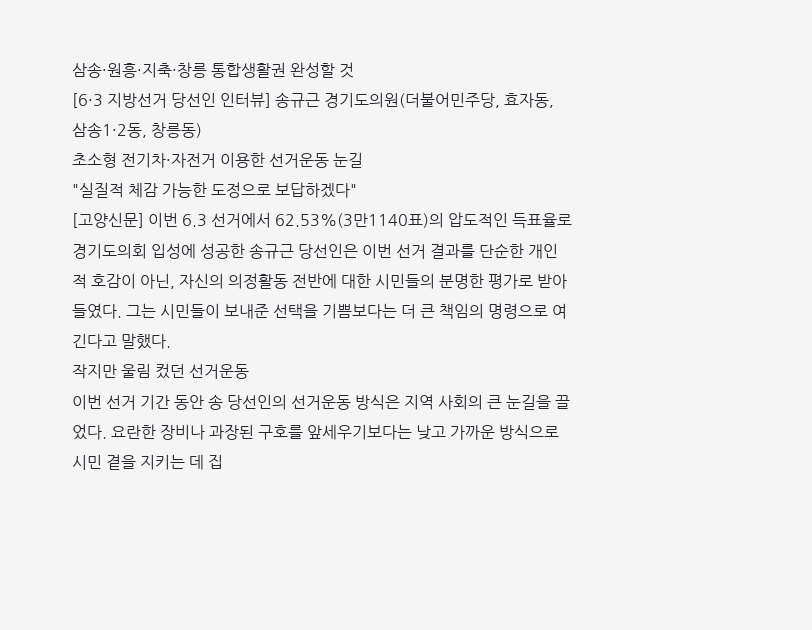삼송·원흥·지축·창릉 통합생활권 완성할 것
[6·3 지방선거 당선인 인터뷰] 송규근 경기도의원(더불어민주당, 효자동, 삼송1·2동, 창릉동)
초소형 전기차·자전거 이용한 선거운동 눈길
"실질적 체감 가능한 도정으로 보답하겠다"
[고양신문] 이번 6.3 선거에서 62.53%(3만1140표)의 압도적인 득표율로 경기도의회 입성에 성공한 송규근 당선인은 이번 선거 결과를 단순한 개인적 호감이 아닌, 자신의 의정활동 전반에 대한 시민들의 분명한 평가로 받아들였다. 그는 시민들이 보내준 선택을 기쁨보다는 더 큰 책임의 명령으로 여긴다고 말했다.
작지만 울림 컸던 선거운동
이번 선거 기간 동안 송 당선인의 선거운동 방식은 지역 사회의 큰 눈길을 끌었다. 요란한 장비나 과장된 구호를 앞세우기보다는 낮고 가까운 방식으로 시민 곁을 지키는 데 집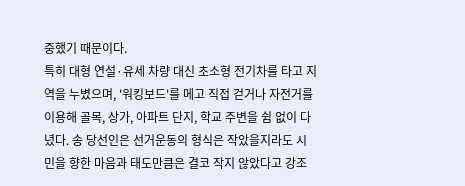중했기 때문이다.
특히 대형 연설·유세 차량 대신 초소형 전기차를 타고 지역을 누볐으며, '워킹보드'를 메고 직접 걷거나 자전거를 이용해 골목, 상가, 아파트 단지, 학교 주변을 쉼 없이 다녔다. 송 당선인은 선거운동의 형식은 작았을지라도 시민을 향한 마음과 태도만큼은 결코 작지 않았다고 강조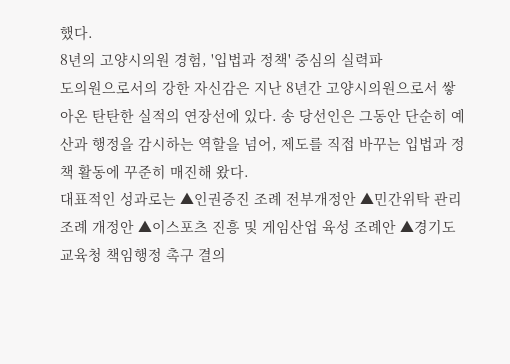했다.
8년의 고양시의원 경험, '입법과 정책' 중심의 실력파
도의원으로서의 강한 자신감은 지난 8년간 고양시의원으로서 쌓아온 탄탄한 실적의 연장선에 있다. 송 당선인은 그동안 단순히 예산과 행정을 감시하는 역할을 넘어, 제도를 직접 바꾸는 입법과 정책 활동에 꾸준히 매진해 왔다.
대표적인 성과로는 ▲인권증진 조례 전부개정안 ▲민간위탁 관리 조례 개정안 ▲이스포츠 진흥 및 게임산업 육성 조례안 ▲경기도교육청 책임행정 촉구 결의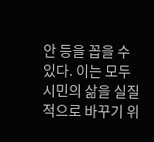안 등을 꼽을 수 있다. 이는 모두 시민의 삶을 실질적으로 바꾸기 위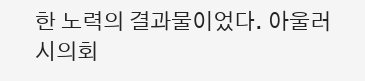한 노력의 결과물이었다. 아울러 시의회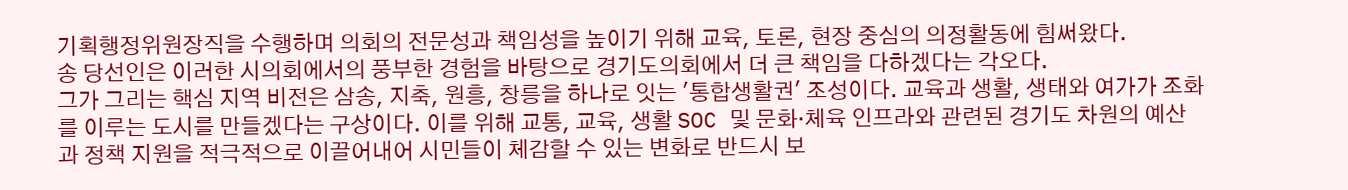기획행정위원장직을 수행하며 의회의 전문성과 책임성을 높이기 위해 교육, 토론, 현장 중심의 의정활동에 힘써왔다.
송 당선인은 이러한 시의회에서의 풍부한 경험을 바탕으로 경기도의회에서 더 큰 책임을 다하겠다는 각오다.
그가 그리는 핵심 지역 비전은 삼송, 지축, 원흥, 창릉을 하나로 잇는 '통합생활권' 조성이다. 교육과 생활, 생태와 여가가 조화를 이루는 도시를 만들겠다는 구상이다. 이를 위해 교통, 교육, 생활 SOC 및 문화·체육 인프라와 관련된 경기도 차원의 예산과 정책 지원을 적극적으로 이끌어내어 시민들이 체감할 수 있는 변화로 반드시 보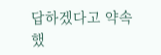답하겠다고 약속했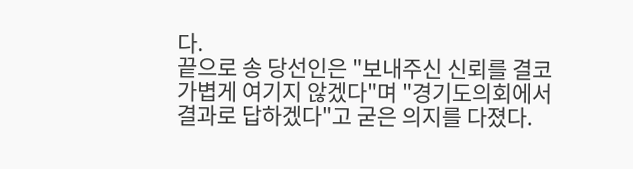다.
끝으로 송 당선인은 "보내주신 신뢰를 결코 가볍게 여기지 않겠다"며 "경기도의회에서 결과로 답하겠다"고 굳은 의지를 다졌다.